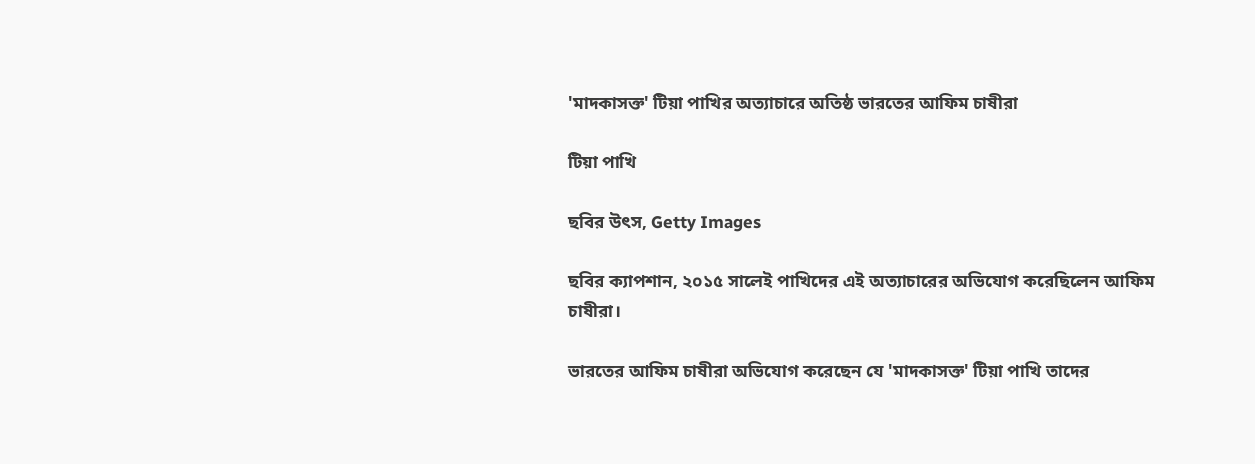'মাদকাসক্ত' টিয়া পাখির অত্যাচারে অতিষ্ঠ ভারতের আফিম চাষীরা

টিয়া পাখি

ছবির উৎস, Getty Images

ছবির ক্যাপশান, ২০১৫ সালেই পাখিদের এই অত্যাচারের অভিযোগ করেছিলেন আফিম চাষীরা।

ভারতের আফিম চাষীরা অভিযোগ করেছেন যে 'মাদকাসক্ত' টিয়া পাখি তাদের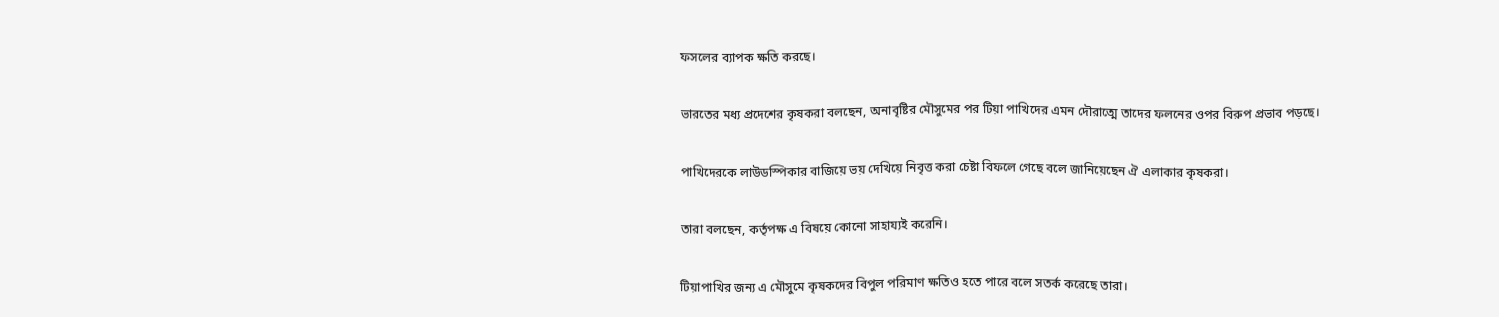ফসলের ব্যাপক ক্ষতি করছে।

ভারতের মধ্য প্রদেশের কৃষকরা বলছেন, অনাবৃষ্টির মৌসুমের পর টিয়া পাখিদের এমন দৌরাত্মে তাদের ফলনের ওপর বিরুপ প্রভাব পড়ছে।

পাখিদেরকে লাউডস্পিকার বাজিয়ে ভয় দেখিয়ে নিবৃত্ত করা চেষ্টা বিফলে গেছে বলে জানিয়েছেন ঐ এলাকার কৃষকরা।

তারা বলছেন, কর্তৃপক্ষ এ বিষয়ে কোনো সাহায্যই করেনি।

টিয়াপাখির জন্য এ মৌসুমে কৃষকদের বিপুল পরিমাণ ক্ষতিও হতে পারে বলে সতর্ক করেছে তারা।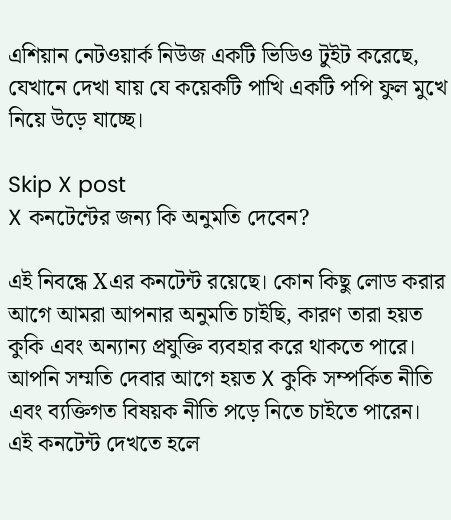এশিয়ান নেটওয়ার্ক নিউজ একটি ভিডিও টুইট করেছে, যেখানে দেখা যায় যে কয়েকটি পাখি একটি পপি ফুল মুখে নিয়ে উড়ে যাচ্ছে।

Skip X post
X কনটেন্টের জন্য কি অনুমতি দেবেন?

এই নিবন্ধে Xএর কনটেন্ট রয়েছে। কোন কিছু লোড করার আগে আমরা আপনার অনুমতি চাইছি, কারণ তারা হয়ত কুকি এবং অন্যান্য প্রযুক্তি ব্যবহার করে থাকতে পারে। আপনি সম্মতি দেবার আগে হয়ত X কুকি সম্পর্কিত নীতি এবং ব্যক্তিগত বিষয়ক নীতি প়ড়ে নিতে চাইতে পারেন। এই কনটেন্ট দেখতে হলে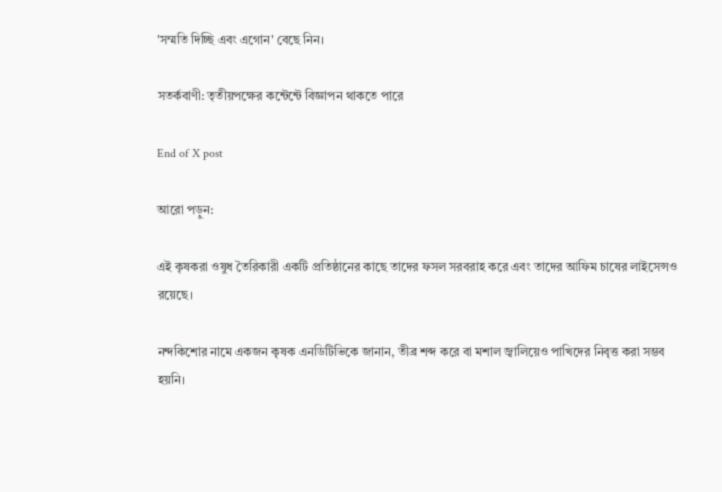'সম্মতি দিচ্ছি এবং এগোন' বেছে নিন।

সতর্কবাণী: তৃতীয়পক্ষের কন্টেন্টে বিজ্ঞাপন থাকতে পারে

End of X post

আরো পড়ুন:

এই কৃষকরা ওষুধ তৈরিকারী একটি প্রতিষ্ঠানের কাছে তাদের ফসল সরবরাহ করে এবং তাদের আফিম চাষের লাইসেন্সও রয়েছে।

নন্দকিশোর নামে একজন কৃষক এনডিটিভিকে জানান, তীব্র শব্দ করে বা মশাল জ্বালিয়েও পাখিদের নিবৃত্ত করা সম্ভব হয়নি।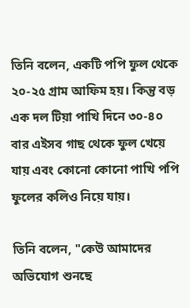তিনি বলেন, একটি পপি ফুল থেকে ২০-২৫ গ্রাম আফিম হয়। কিন্তু বড় এক দল টিয়া পাখি দিনে ৩০-৪০ বার এইসব গাছ থেকে ফুল খেয়ে যায় এবং কোনো কোনো পাখি পপি ফুলের কলিও নিয়ে যায়।

তিনি বলেন, "কেউ আমাদের অভিযোগ শুনছে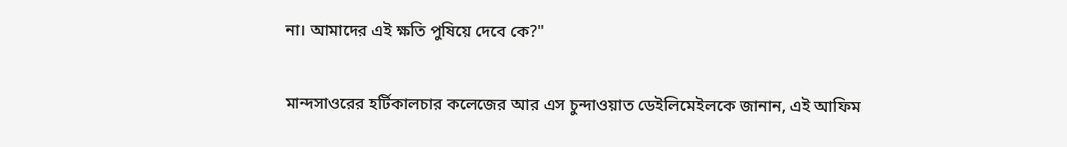না। আমাদের এই ক্ষতি পুষিয়ে দেবে কে?"

মান্দসাওরের হর্টিকালচার কলেজের আর এস চুন্দাওয়াত ডেইলিমেইলকে জানান, এই আফিম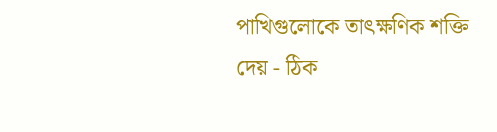পাখিগুলোকে তাৎক্ষণিক শক্তি দেয় - ঠিক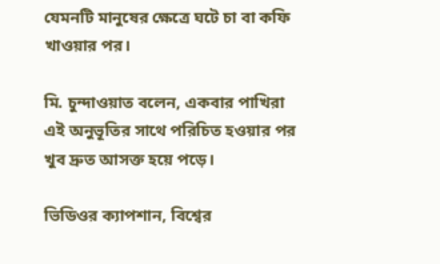যেমনটি মানুষের ক্ষেত্রে ঘটে চা বা কফি খাওয়ার পর।

মি. চুন্দাওয়াত বলেন, একবার পাখিরা এই অনুভূতির সাথে পরিচিত হওয়ার পর খুব দ্রুত আসক্ত হয়ে পড়ে।

ভিডিওর ক্যাপশান, বিশ্বের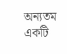অন্যতম একটি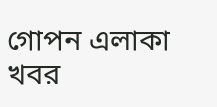গোপন এলাকা খবর